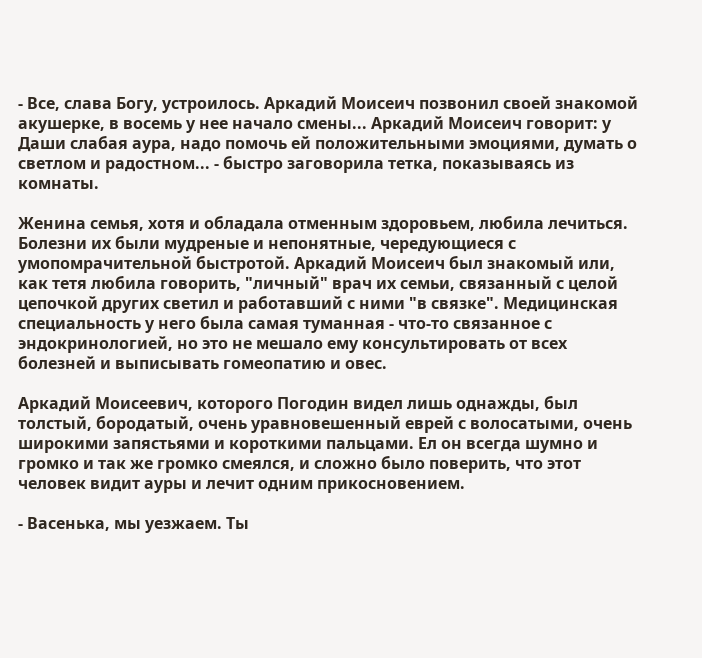- Все, слава Богу, устроилось. Аркадий Моисеич позвонил своей знакомой акушерке, в восемь у нее начало смены... Аркадий Моисеич говорит: у Даши слабая аура, надо помочь ей положительными эмоциями, думать о светлом и радостном... - быстро заговорила тетка, показываясь из комнаты.

Женина семья, хотя и обладала отменным здоровьем, любила лечиться. Болезни их были мудреные и непонятные, чередующиеся с умопомрачительной быстротой. Аркадий Моисеич был знакомый или, как тетя любила говорить, "личный" врач их семьи, связанный с целой цепочкой других светил и работавший с ними "в связке". Медицинская специальность у него была самая туманная - что-то связанное с эндокринологией, но это не мешало ему консультировать от всех болезней и выписывать гомеопатию и овес.

Аркадий Моисеевич, которого Погодин видел лишь однажды, был толстый, бородатый, очень уравновешенный еврей с волосатыми, очень широкими запястьями и короткими пальцами. Ел он всегда шумно и громко и так же громко смеялся, и сложно было поверить, что этот человек видит ауры и лечит одним прикосновением.

- Васенька, мы уезжаем. Ты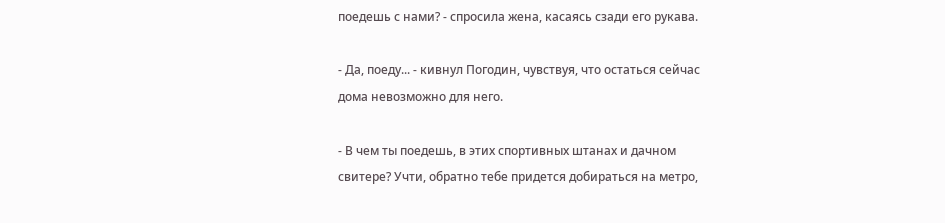поедешь с нами? - спросила жена, касаясь сзади его рукава.

- Да, поеду... - кивнул Погодин, чувствуя, что остаться сейчас дома невозможно для него.

- В чем ты поедешь, в этих спортивных штанах и дачном свитере? Учти, обратно тебе придется добираться на метро,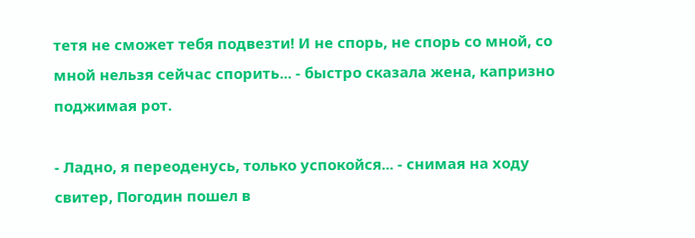тетя не сможет тебя подвезти! И не спорь, не спорь со мной, со мной нельзя сейчас спорить... - быстро сказала жена, капризно поджимая рот.

- Ладно, я переоденусь, только успокойся... - снимая на ходу свитер, Погодин пошел в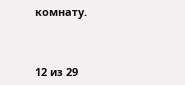комнату.



12 из 29